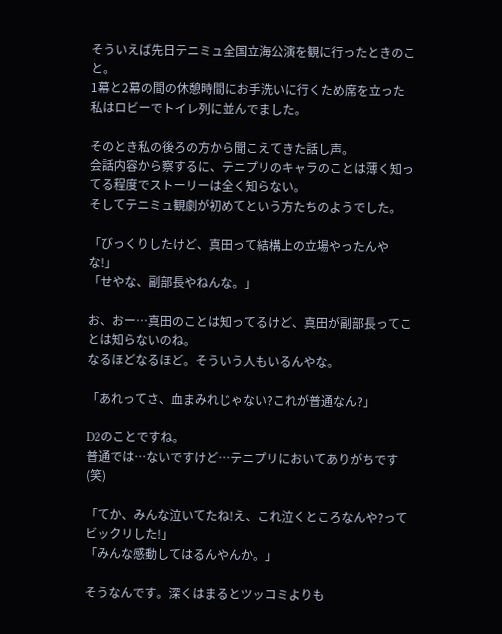そういえば先日テニミュ全国立海公演を観に行ったときのこと。
1幕と2幕の間の休憩時間にお手洗いに行くため席を立った私はロビーでトイレ列に並んでました。

そのとき私の後ろの方から聞こえてきた話し声。
会話内容から察するに、テニプリのキャラのことは薄く知ってる程度でストーリーは全く知らない。
そしてテニミュ観劇が初めてという方たちのようでした。

「びっくりしたけど、真田って結構上の立場やったんやな!」
「せやな、副部長やねんな。」

お、おー…真田のことは知ってるけど、真田が副部長ってことは知らないのね。
なるほどなるほど。そういう人もいるんやな。

「あれってさ、血まみれじゃない?これが普通なん?」

D2のことですね。
普通では…ないですけど…テニプリにおいてありがちです(笑)

「てか、みんな泣いてたね!え、これ泣くところなんや?ってビックリした!」
「みんな感動してはるんやんか。」

そうなんです。深くはまるとツッコミよりも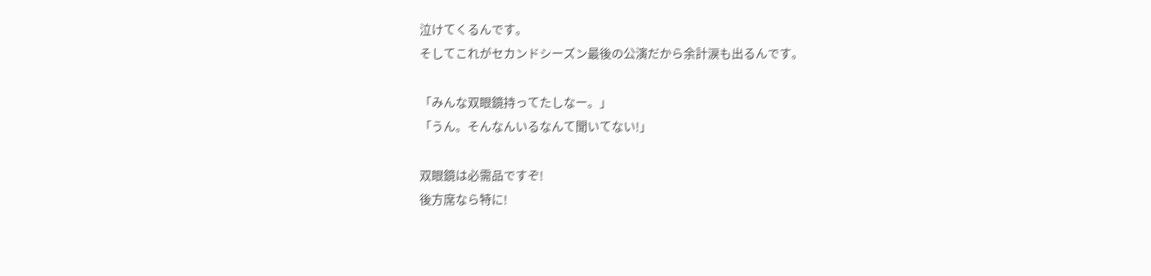泣けてくるんです。
そしてこれがセカンドシーズン最後の公演だから余計涙も出るんです。

「みんな双眼鏡持ってたしなー。」
「うん。そんなんいるなんて聞いてない!」

双眼鏡は必需品ですぞ!
後方席なら特に!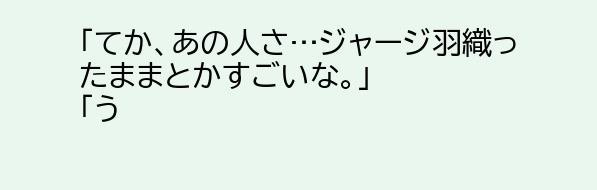「てか、あの人さ…ジャージ羽織ったままとかすごいな。」
「う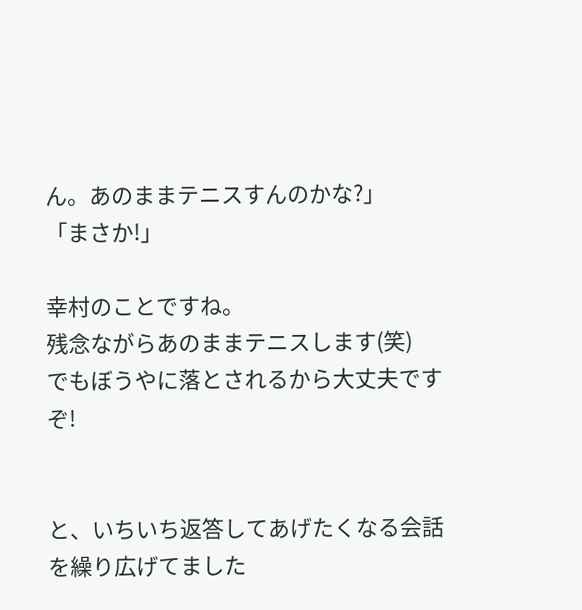ん。あのままテニスすんのかな?」
「まさか!」

幸村のことですね。
残念ながらあのままテニスします(笑)
でもぼうやに落とされるから大丈夫ですぞ!


と、いちいち返答してあげたくなる会話を繰り広げてました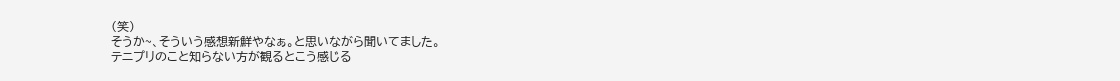(笑)
そうか~、そういう感想新鮮やなぁ。と思いながら聞いてました。
テニプリのこと知らない方が観るとこう感じる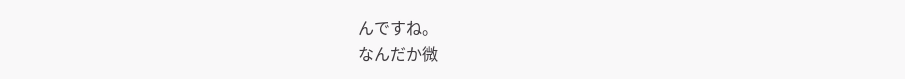んですね。
なんだか微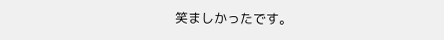笑ましかったです。